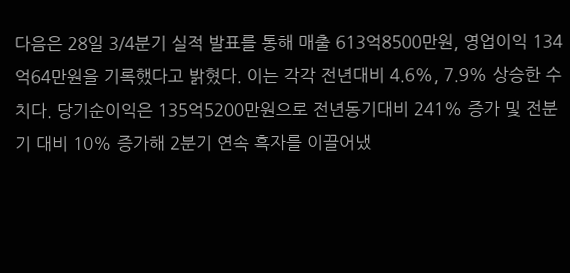다음은 28일 3/4분기 실적 발표를 통해 매출 613억8500만원, 영업이익 134억64만원을 기록했다고 밝혔다. 이는 각각 전년대비 4.6%, 7.9% 상승한 수치다. 당기순이익은 135억5200만원으로 전년동기대비 241% 증가 및 전분기 대비 10% 증가해 2분기 연속 흑자를 이끌어냈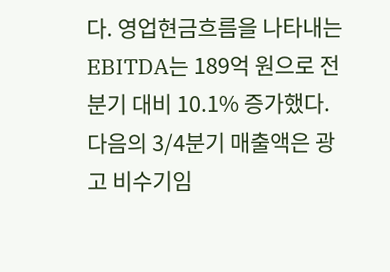다. 영업현금흐름을 나타내는 EBITDA는 189억 원으로 전분기 대비 10.1% 증가했다.
다음의 3/4분기 매출액은 광고 비수기임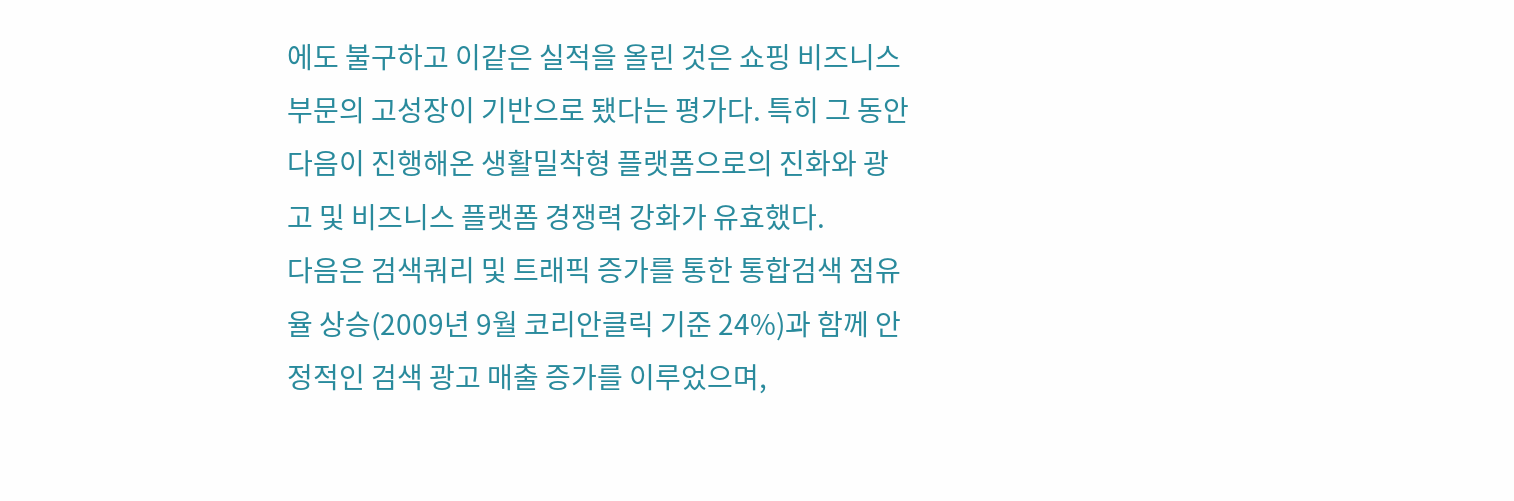에도 불구하고 이같은 실적을 올린 것은 쇼핑 비즈니스 부문의 고성장이 기반으로 됐다는 평가다. 특히 그 동안 다음이 진행해온 생활밀착형 플랫폼으로의 진화와 광고 및 비즈니스 플랫폼 경쟁력 강화가 유효했다.
다음은 검색쿼리 및 트래픽 증가를 통한 통합검색 점유율 상승(2009년 9월 코리안클릭 기준 24%)과 함께 안정적인 검색 광고 매출 증가를 이루었으며,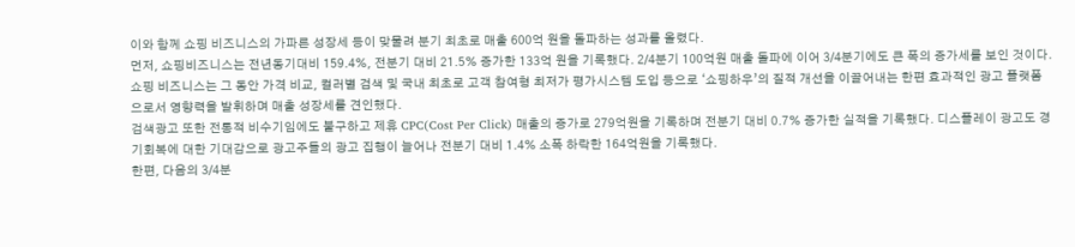이와 함께 쇼핑 비즈니스의 가파른 성장세 등이 맞물려 분기 최초로 매출 600억 원을 돌파하는 성과를 올렸다.
먼저, 쇼핑비즈니스는 전년동기대비 159.4%, 전분기 대비 21.5% 증가한 133억 원을 기록했다. 2/4분기 100억원 매출 돌파에 이어 3/4분기에도 큰 폭의 증가세를 보인 것이다. 쇼핑 비즈니스는 그 동안 가격 비교, 컬러별 검색 및 국내 최초로 고객 참여형 최저가 평가시스템 도입 등으로 ‘쇼핑하우’의 질적 개선을 이끌어내는 한편 효과적인 광고 플랫폼으로서 영향력을 발휘하며 매출 성장세를 견인했다.
검색광고 또한 전통적 비수기임에도 불구하고 제휴 CPC(Cost Per Click) 매출의 증가로 279억원을 기록하며 전분기 대비 0.7% 증가한 실적을 기록했다. 디스플레이 광고도 경기회복에 대한 기대감으로 광고주들의 광고 집행이 늘어나 전분기 대비 1.4% 소폭 하락한 164억원을 기록했다.
한편, 다음의 3/4분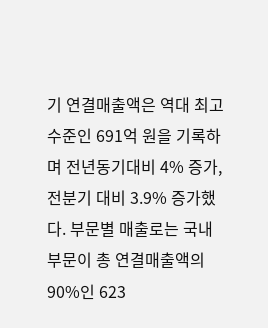기 연결매출액은 역대 최고 수준인 691억 원을 기록하며 전년동기대비 4% 증가, 전분기 대비 3.9% 증가했다. 부문별 매출로는 국내부문이 총 연결매출액의 90%인 623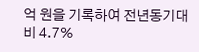억 원을 기록하여 전년동기대비 4.7%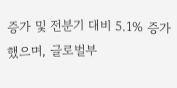증가 및 전분기 대비 5.1% 증가했으며, 글로벌부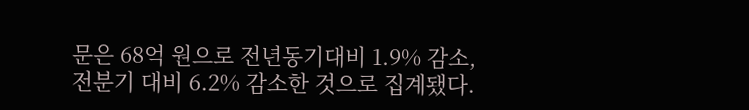문은 68억 원으로 전년동기대비 1.9% 감소, 전분기 대비 6.2% 감소한 것으로 집계됐다.